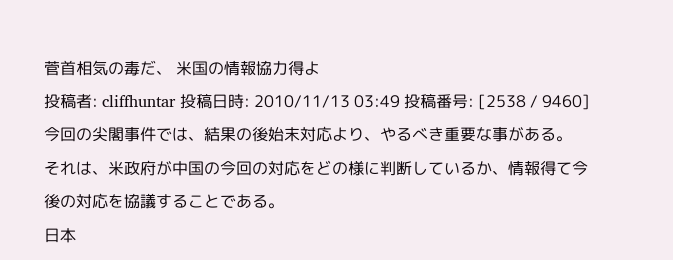菅首相気の毒だ、 米国の情報協力得よ
投稿者: cliffhuntar 投稿日時: 2010/11/13 03:49 投稿番号: [2538 / 9460]
今回の尖閣事件では、結果の後始末対応より、やるべき重要な事がある。
それは、米政府が中国の今回の対応をどの様に判断しているか、情報得て今後の対応を協議することである。
日本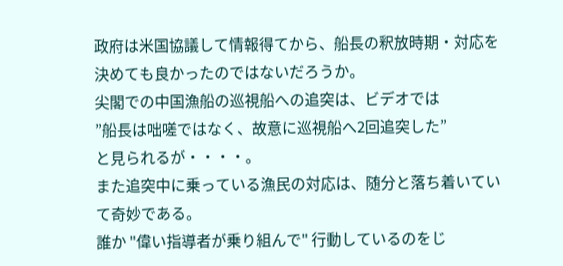政府は米国協議して情報得てから、船長の釈放時期・対応を決めても良かったのではないだろうか。
尖閣での中国漁船の巡視船への追突は、ビデオでは
”船長は咄嗟ではなく、故意に巡視船へ2回追突した”
と見られるが・・・・。
また追突中に乗っている漁民の対応は、随分と落ち着いていて奇妙である。
誰か "偉い指導者が乗り組んで" 行動しているのをじ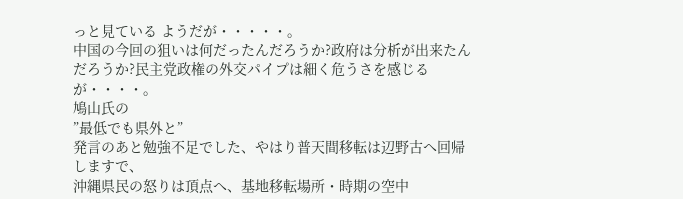っと見ている ようだが・・・・・。
中国の今回の狙いは何だったんだろうか?政府は分析が出来たんだろうか?民主党政権の外交パイプは細く危うさを感じるが・・・・。
鳩山氏の
”最低でも県外と”
発言のあと勉強不足でした、やはり普天間移転は辺野古へ回帰しますで、
沖縄県民の怒りは頂点へ、基地移転場所・時期の空中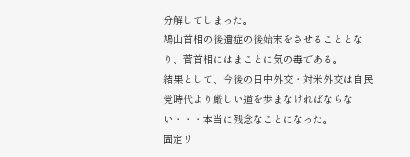分解してしまった。
鳩山首相の後遺症の後始末をさせることとなり、菅首相にはまことに気の毒である。
結果として、今後の日中外交・対米外交は自民党時代より厳しい道を歩まなければならない・・・本当に残念なことになった。
固定リ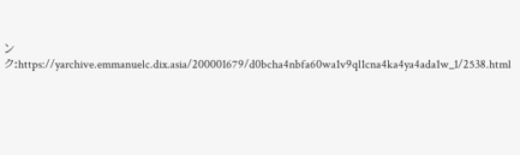ンク:https://yarchive.emmanuelc.dix.asia/200001679/d0bcha4nbfa60wa1v9ql1cna4ka4ya4ada1w_1/2538.html